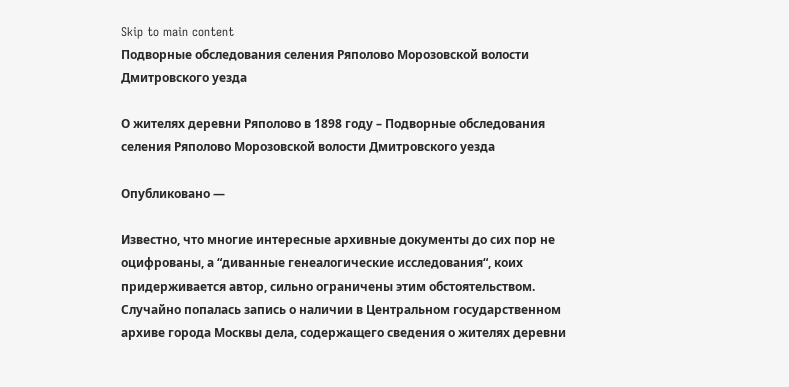Skip to main content
Подворные обследования селения Ряполово Морозовской волости Дмитровского уезда

О жителях деревни Ряполово в 1898 году – Подворные обследования селения Ряполово Морозовской волости Дмитровского уезда

Опубликовано —

Известно, что многие интересные архивные документы до сих пор не оцифрованы, а “диванные генеалогические исследования“, коих придерживается автор, сильно ограничены этим обстоятельством. Случайно попалась запись о наличии в Центральном государственном архиве города Москвы дела, содержащего сведения о жителях деревни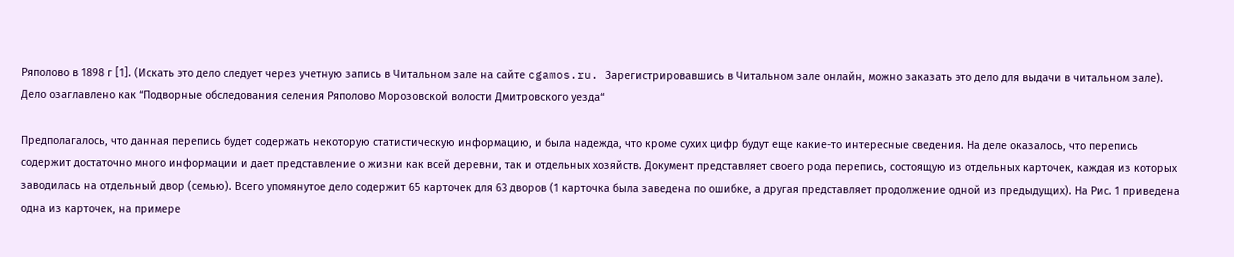Ряполово в 1898 г [1]. (Искать это дело следует через учетную запись в Читальном зале на сайте cgamos.ru. Зарегистрировавшись в Читальном зале онлайн, можно заказать это дело для выдачи в читальном зале). Дело озаглавлено как “Подворные обследования селения Ряполово Морозовской волости Дмитровского уезда“

Предполагалось, что данная перепись будет содержать некоторую статистическую информацию, и была надежда, что кроме сухих цифр будут еще какие-то интересные сведения. На деле оказалось, что перепись содержит достаточно много информации и дает представление о жизни как всей деревни, так и отдельных хозяйств. Документ представляет своего рода перепись, состоящую из отдельных карточек, каждая из которых заводилась на отдельный двор (семью). Всего упомянутое дело содержит 65 карточек для 63 дворов (1 карточка была заведена по ошибке, а другая представляет продолжение одной из предыдущих). На Рис. 1 приведена одна из карточек, на примере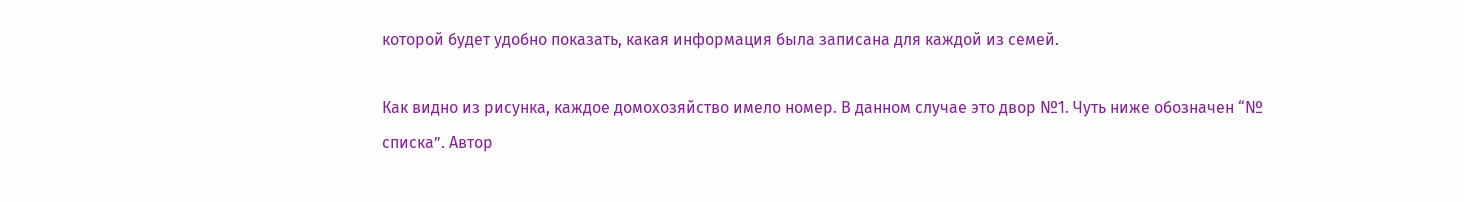которой будет удобно показать, какая информация была записана для каждой из семей.

Как видно из рисунка, каждое домохозяйство имело номер. В данном случае это двор №1. Чуть ниже обозначен “№ списка”. Автор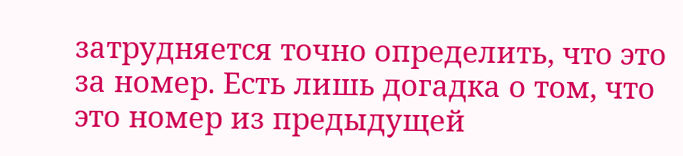затрудняется точно определить, что это за номер. Есть лишь догадка о том, что это номер из предыдущей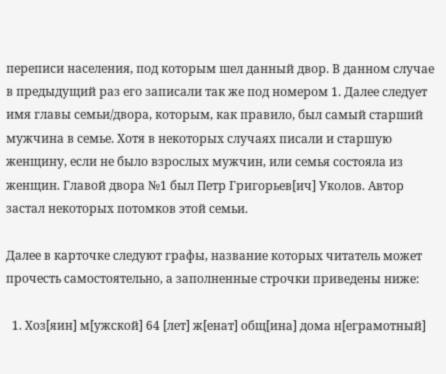переписи населения, под которым шел данный двор. В данном случае в предыдущий раз его записали так же под номером 1. Далее следует имя главы семьи/двора, которым, как правило, был самый старший мужчина в семье. Хотя в некоторых случаях писали и старшую женщину, если не было взрослых мужчин, или семья состояла из женщин. Главой двора №1 был Петр Григорьев[ич] Уколов. Автор застал некоторых потомков этой семьи.

Далее в карточке следуют графы, название которых читатель может прочесть самостоятельно, а заполненные строчки приведены ниже:

  1. Хоз[яин] м[ужской] 64 [лет] ж[енат] общ[ина] дома н[еграмотный]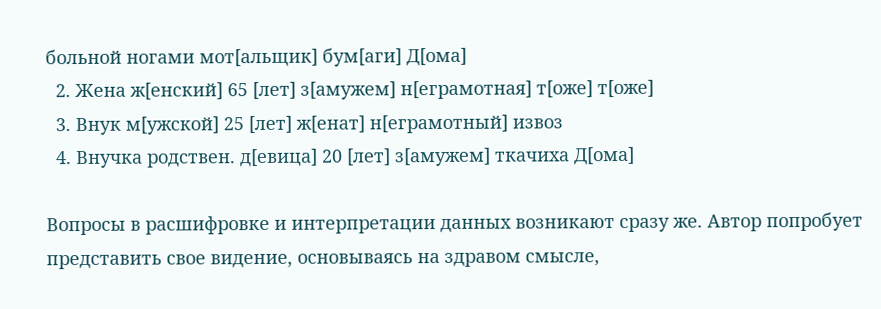больной ногами мот[альщик] бум[аги] Д[ома]
  2. Жена ж[енский] 65 [лет] з[амужем] н[еграмотная] т[оже] т[оже]
  3. Внук м[ужской] 25 [лет] ж[енат] н[еграмотный] извоз
  4. Внучка родствен. д[евица] 20 [лет] з[амужем] ткачиха Д[ома]

Вопросы в расшифровке и интерпретации данных возникают сразу же. Автор попробует представить свое видение, основываясь на здравом смысле,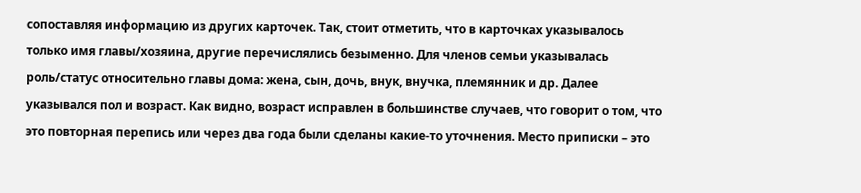сопоставляя информацию из других карточек. Так, стоит отметить, что в карточках указывалось только имя главы/хозяина, другие перечислялись безыменно. Для членов семьи указывалась роль/статус относительно главы дома: жена, сын, дочь, внук, внучка, племянник и др. Далее указывался пол и возраст. Как видно, возраст исправлен в большинстве случаев, что говорит о том, что это повторная перепись или через два года были сделаны какие-то уточнения. Место приписки – это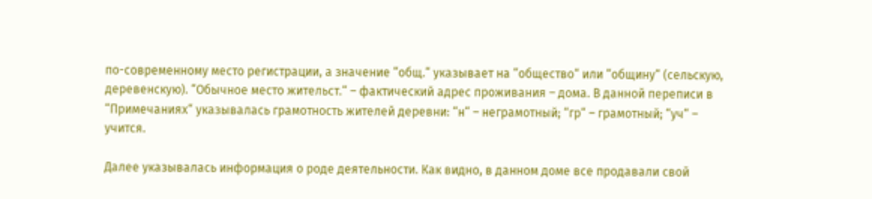по-современному место регистрации, а значение “общ.“ указывает на “общество“ или “общину“ (сельскую, деревенскую). “Обычное место жительст.“ – фактический адрес проживания – дома. В данной переписи в “Примечаниях“ указывалась грамотность жителей деревни: “н“ – неграмотный; “гр“ – грамотный; “уч“ – учится.

Далее указывалась информация о роде деятельности. Как видно, в данном доме все продавали свой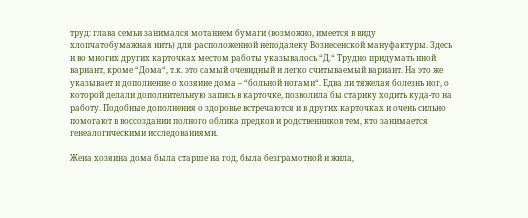труд: глава семьи занимался мотанием бумаги (возможно, имеется в виду хлопчатобумажная нить) для расположенной неподалеку Вознесенской мануфактуры. Здесь и во многих других карточках местом работы указывалось “Д.“ Трудно придумать иной вариант, кроме “Дома“, т.к. это самый очевидный и легко считываемый вариант. На это же указывает и дополнение о хозяине дома – “больной ногами“. Едва ли тяжелая болезнь ног, о которой делали дополнительную запись в карточке, позволила бы старику ходить куда-то на работу. Подобные дополнения о здоровье встречаются и в других карточках и очень сильно помогают в воссоздании полного облика предков и родственников тем, кто занимается генеалогическими исследованиями.

Жена хозяина дома была старше на год, была безграмотной и жила,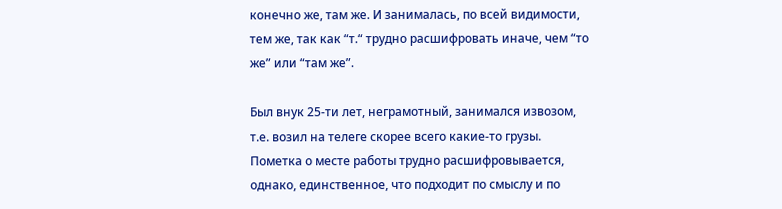конечно же, там же. И занималась, по всей видимости, тем же, так как “т.“ трудно расшифровать иначе, чем “то же” или “там же”.

Был внук 25-ти лет, неграмотный, занимался извозом, т.е. возил на телеге скорее всего какие-то грузы. Пометка о месте работы трудно расшифровывается, однако, единственное, что подходит по смыслу и по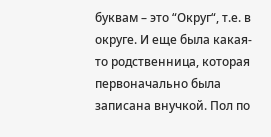буквам – это “Округ“, т.е. в округе. И еще была какая-то родственница, которая первоначально была записана внучкой. Пол по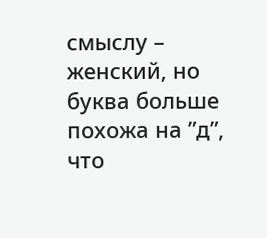смыслу – женский, но буква больше похожа на ”д”, что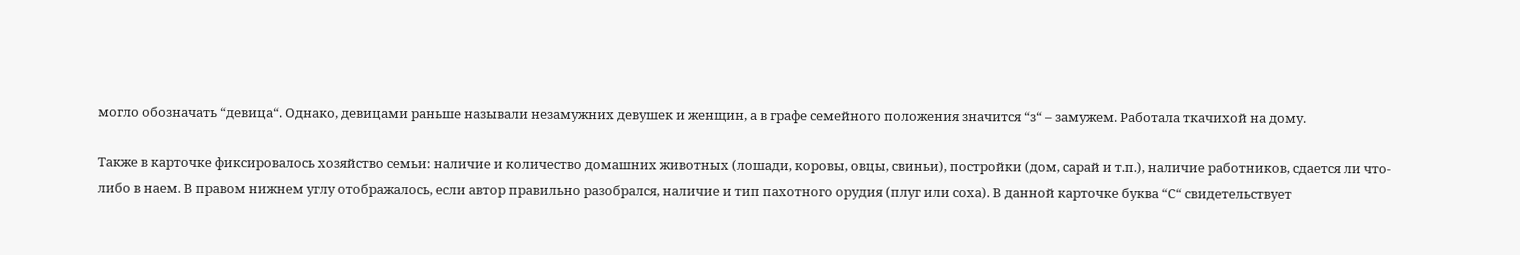могло обозначать “девица“. Однако, девицами раньше называли незамужних девушек и женщин, а в графе семейного положения значится “з“ – замужем. Работала ткачихой на дому.

Также в карточке фиксировалось хозяйство семьи: наличие и количество домашних животных (лошади, коровы, овцы, свиньи), постройки (дом, сарай и т.п.), наличие работников, сдается ли что-либо в наем. В правом нижнем углу отображалось, если автор правильно разобрался, наличие и тип пахотного орудия (плуг или соха). В данной карточке буква “С“ свидетельствует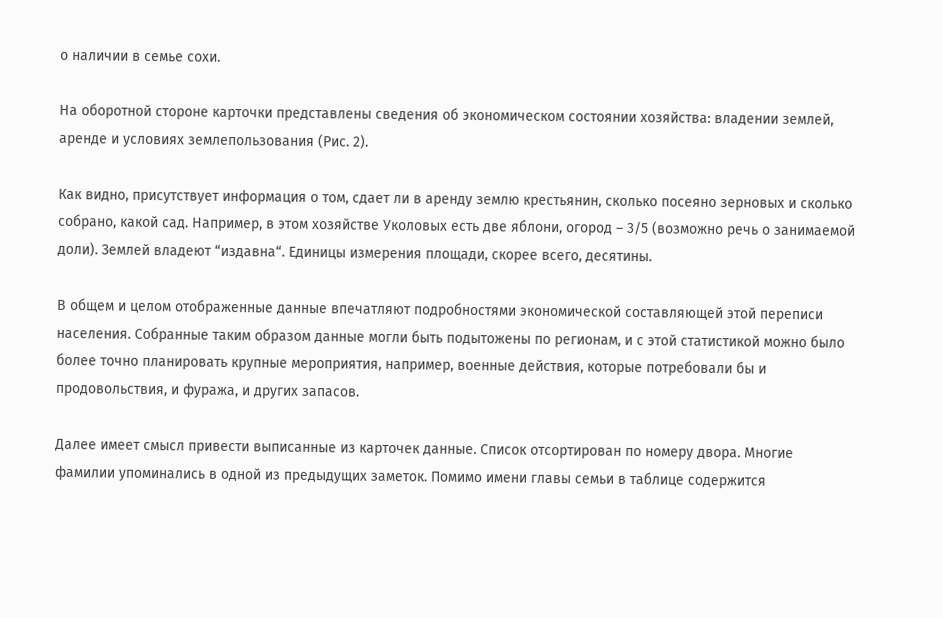о наличии в семье сохи.

На оборотной стороне карточки представлены сведения об экономическом состоянии хозяйства: владении землей, аренде и условиях землепользования (Рис. 2).

Как видно, присутствует информация о том, сдает ли в аренду землю крестьянин, сколько посеяно зерновых и сколько собрано, какой сад. Например, в этом хозяйстве Уколовых есть две яблони, огород – 3/5 (возможно речь о занимаемой доли). Землей владеют “издавна“. Единицы измерения площади, скорее всего, десятины.

В общем и целом отображенные данные впечатляют подробностями экономической составляющей этой переписи населения. Собранные таким образом данные могли быть подытожены по регионам, и с этой статистикой можно было более точно планировать крупные мероприятия, например, военные действия, которые потребовали бы и продовольствия, и фуража, и других запасов.

Далее имеет смысл привести выписанные из карточек данные. Список отсортирован по номеру двора. Многие фамилии упоминались в одной из предыдущих заметок. Помимо имени главы семьи в таблице содержится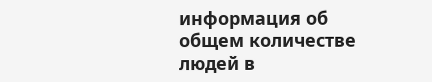информация об общем количестве людей в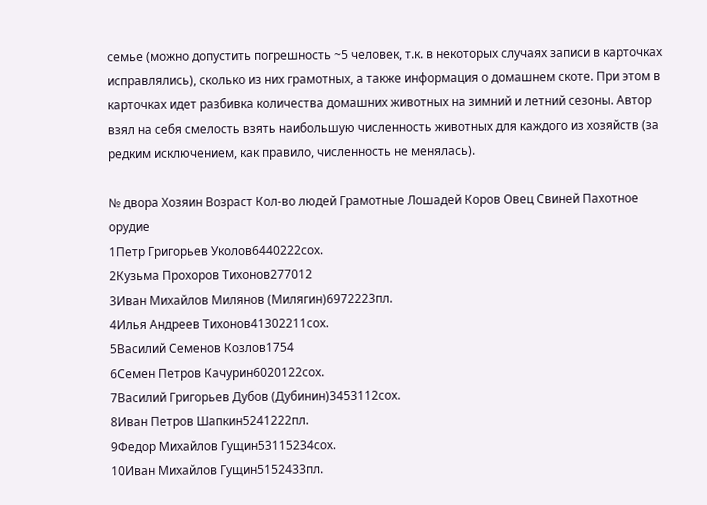семье (можно допустить погрешность ~5 человек, т.к. в некоторых случаях записи в карточках исправлялись), сколько из них грамотных, а также информация о домашнем скоте. При этом в карточках идет разбивка количества домашних животных на зимний и летний сезоны. Автор взял на себя смелость взять наибольшую численность животных для каждого из хозяйств (за редким исключением, как правило, численность не менялась).

№ двора Хозяин Возраст Кол-во людей Грамотные Лошадей Коров Овец Свиней Пахотное орудие
1Петр Григорьев Уколов6440222сох.
2Кузьма Прохоров Тихонов277012
3Иван Михайлов Милянов (Милягин)6972223пл.
4Илья Андреев Тихонов41302211сох.
5Василий Семенов Козлов1754
6Семен Петров Качурин6020122сох.
7Василий Григорьев Дубов (Дубинин)3453112сох.
8Иван Петров Шапкин5241222пл.
9Федор Михайлов Гущин53115234сох.
10Иван Михайлов Гущин5152433пл.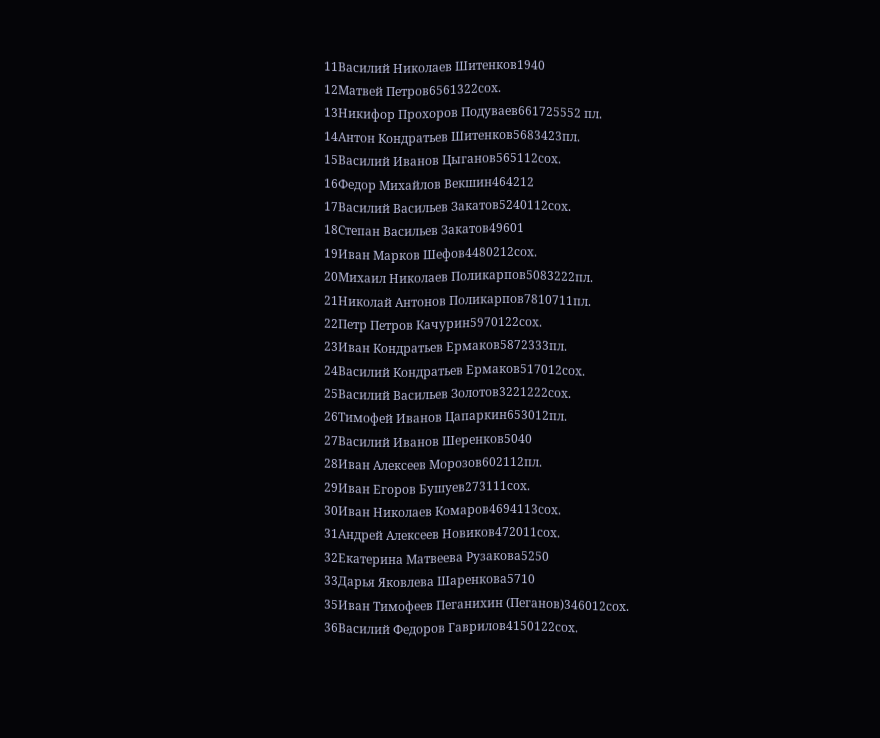11Василий Николаев Шитенков1940
12Матвей Петров6561322сох.
13Никифор Прохоров Подуваев661725552 пл.
14Антон Кондратьев Шитенков5683423пл.
15Василий Иванов Цыганов565112сох.
16Федор Михайлов Векшин464212
17Василий Васильев Закатов5240112сох.
18Степан Васильев Закатов49601
19Иван Марков Шефов4480212сох.
20Михаил Николаев Поликарпов5083222пл.
21Николай Антонов Поликарпов7810711пл.
22Петр Петров Качурин5970122сох.
23Иван Кондратьев Ермаков5872333пл.
24Василий Кондратьев Ермаков517012сох.
25Василий Васильев Золотов3221222сох.
26Тимофей Иванов Цапаркин653012пл.
27Василий Иванов Шеренков5040
28Иван Алексеев Морозов602112пл.
29Иван Егоров Бушуев273111сох.
30Иван Николаев Комаров4694113сох.
31Андрей Алексеев Новиков472011сох.
32Екатерина Матвеева Рузакова5250
33Дарья Яковлева Шаренкова5710
35Иван Тимофеев Пеганихин (Пеганов)346012сох.
36Василий Федоров Гаврилов4150122сох.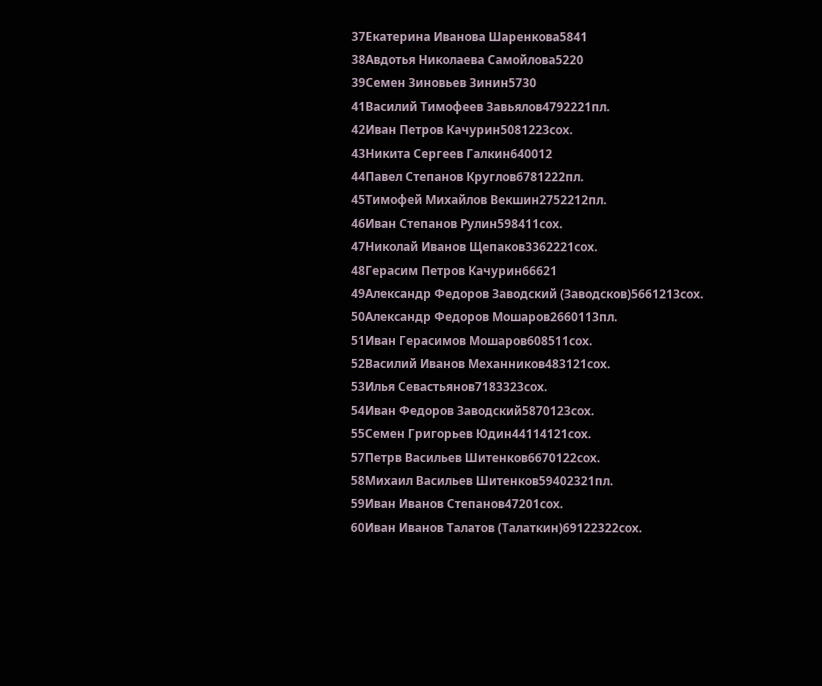37Екатерина Иванова Шаренкова5841
38Авдотья Николаева Самойлова5220
39Семен Зиновьев Зинин5730
41Василий Тимофеев Завьялов4792221пл.
42Иван Петров Качурин5081223сох.
43Никита Сергеев Галкин640012
44Павел Степанов Круглов6781222пл.
45Тимофей Михайлов Векшин2752212пл.
46Иван Степанов Рулин598411сох.
47Николай Иванов Щепаков3362221сох.
48Герасим Петров Качурин66621
49Александр Федоров Заводский (Заводсков)5661213сох.
50Александр Федоров Мошаров2660113пл.
51Иван Герасимов Мошаров608511сох.
52Василий Иванов Механников483121сох.
53Илья Севастьянов7183323сох.
54Иван Федоров Заводский5870123сох.
55Семен Григорьев Юдин44114121сох.
57Петрв Васильев Шитенков6670122сох.
58Михаил Васильев Шитенков59402321пл.
59Иван Иванов Степанов47201сох.
60Иван Иванов Талатов (Талаткин)69122322сох.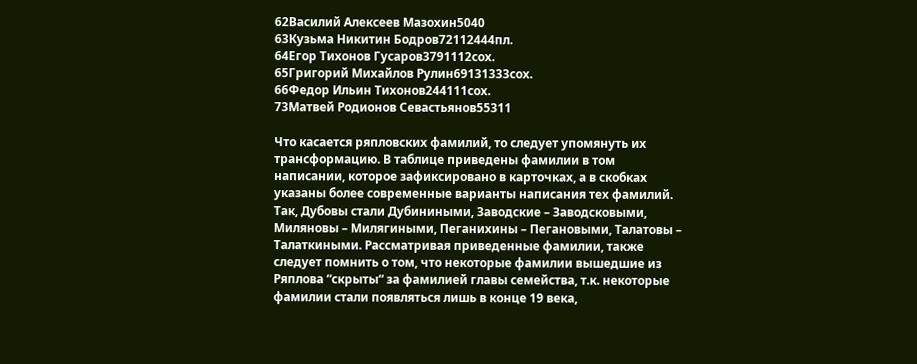62Василий Алексеев Мазохин5040
63Кузьма Никитин Бодров72112444пл.
64Егор Тихонов Гусаров3791112сох.
65Григорий Михайлов Рулин69131333сох.
66Федор Ильин Тихонов244111сох.
73Матвей Родионов Севастьянов55311

Что касается ряпловских фамилий, то следует упомянуть их трансформацию. В таблице приведены фамилии в том написании, которое зафиксировано в карточках, а в скобках указаны более современные варианты написания тех фамилий. Так, Дубовы стали Дубиниными, Заводские – Заводсковыми, Миляновы – Милягиными, Пеганихины – Пегановыми, Талатовы – Талаткиными. Рассматривая приведенные фамилии, также следует помнить о том, что некоторые фамилии вышедшие из Ряплова “скрыты“ за фамилией главы семейства, т.к. некоторые фамилии стали появляться лишь в конце 19 века,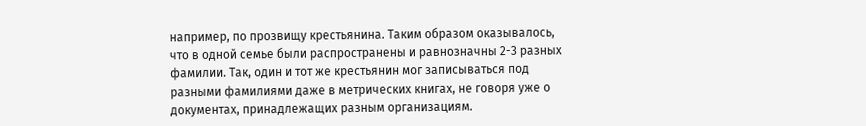например, по прозвищу крестьянина. Таким образом оказывалось, что в одной семье были распространены и равнозначны 2-3 разных фамилии. Так, один и тот же крестьянин мог записываться под разными фамилиями даже в метрических книгах, не говоря уже о документах, принадлежащих разным организациям.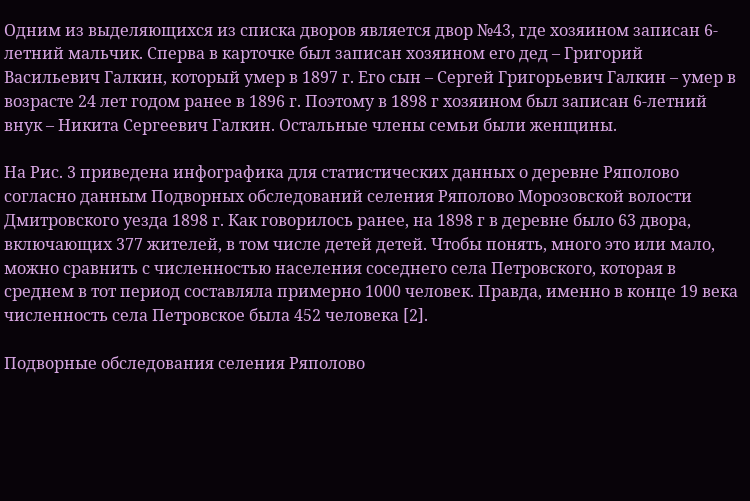Одним из выделяющихся из списка дворов является двор №43, где хозяином записан 6-летний мальчик. Сперва в карточке был записан хозяином его дед – Григорий Васильевич Галкин, который умер в 1897 г. Его сын – Сергей Григорьевич Галкин – умер в возрасте 24 лет годом ранее в 1896 г. Поэтому в 1898 г хозяином был записан 6-летний внук – Никита Сергеевич Галкин. Остальные члены семьи были женщины.

На Рис. 3 приведена инфографика для статистических данных о деревне Ряполово согласно данным Подворных обследований селения Ряполово Морозовской волости Дмитровского уезда 1898 г. Как говорилось ранее, на 1898 г в деревне было 63 двора, включающих 377 жителей, в том числе детей детей. Чтобы понять, много это или мало, можно сравнить с численностью населения соседнего села Петровского, которая в среднем в тот период составляла примерно 1000 человек. Правда, именно в конце 19 века численность села Петровское была 452 человека [2].

Подворные обследования селения Ряполово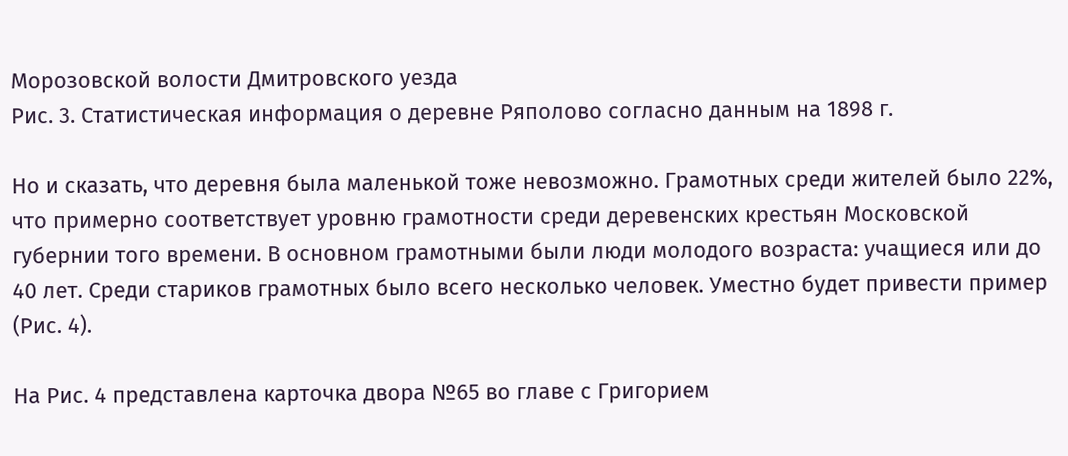Морозовской волости Дмитровского уезда
Рис. 3. Статистическая информация о деревне Ряполово согласно данным на 1898 г.

Но и сказать, что деревня была маленькой тоже невозможно. Грамотных среди жителей было 22%, что примерно соответствует уровню грамотности среди деревенских крестьян Московской губернии того времени. В основном грамотными были люди молодого возраста: учащиеся или до 40 лет. Среди стариков грамотных было всего несколько человек. Уместно будет привести пример (Рис. 4).

На Рис. 4 представлена карточка двора №65 во главе с Григорием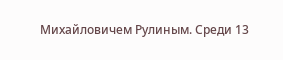Михайловичем Рулиным. Среди 13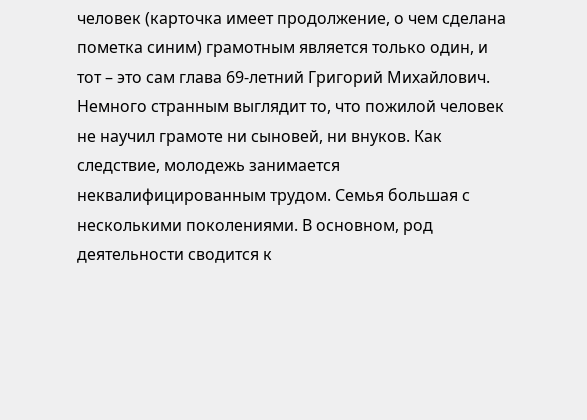человек (карточка имеет продолжение, о чем сделана пометка синим) грамотным является только один, и тот – это сам глава 69-летний Григорий Михайлович. Немного странным выглядит то, что пожилой человек не научил грамоте ни сыновей, ни внуков. Как следствие, молодежь занимается неквалифицированным трудом. Семья большая с несколькими поколениями. В основном, род деятельности сводится к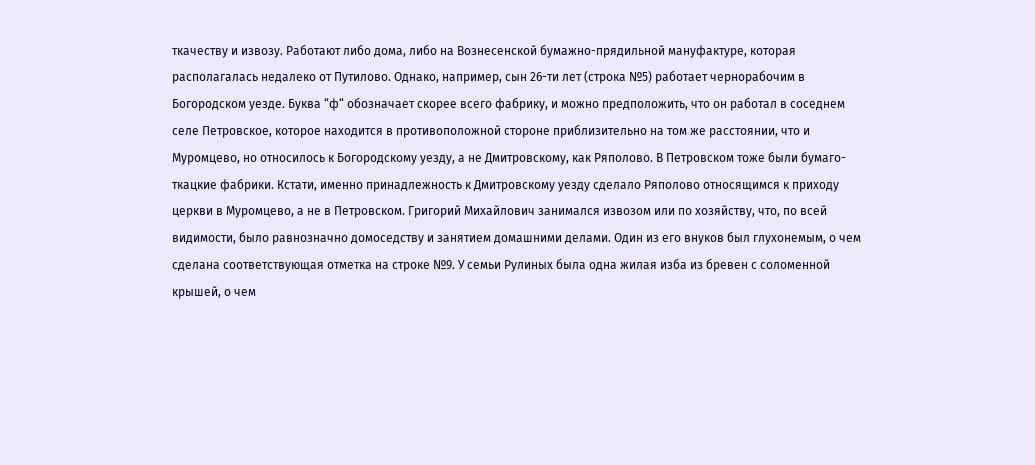ткачеству и извозу. Работают либо дома, либо на Вознесенской бумажно-прядильной мануфактуре, которая располагалась недалеко от Путилово. Однако, например, сын 26-ти лет (строка №5) работает чернорабочим в Богородском уезде. Буква “ф“ обозначает скорее всего фабрику, и можно предположить, что он работал в соседнем селе Петровское, которое находится в противоположной стороне приблизительно на том же расстоянии, что и Муромцево, но относилось к Богородскому уезду, а не Дмитровскому, как Ряполово. В Петровском тоже были бумаго-ткацкие фабрики. Кстати, именно принадлежность к Дмитровскому уезду сделало Ряполово относящимся к приходу церкви в Муромцево, а не в Петровском. Григорий Михайлович занимался извозом или по хозяйству, что, по всей видимости, было равнозначно домоседству и занятием домашними делами. Один из его внуков был глухонемым, о чем сделана соответствующая отметка на строке №9. У семьи Рулиных была одна жилая изба из бревен с соломенной крышей, о чем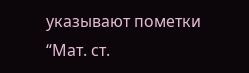указывают пометки “Мат. ст.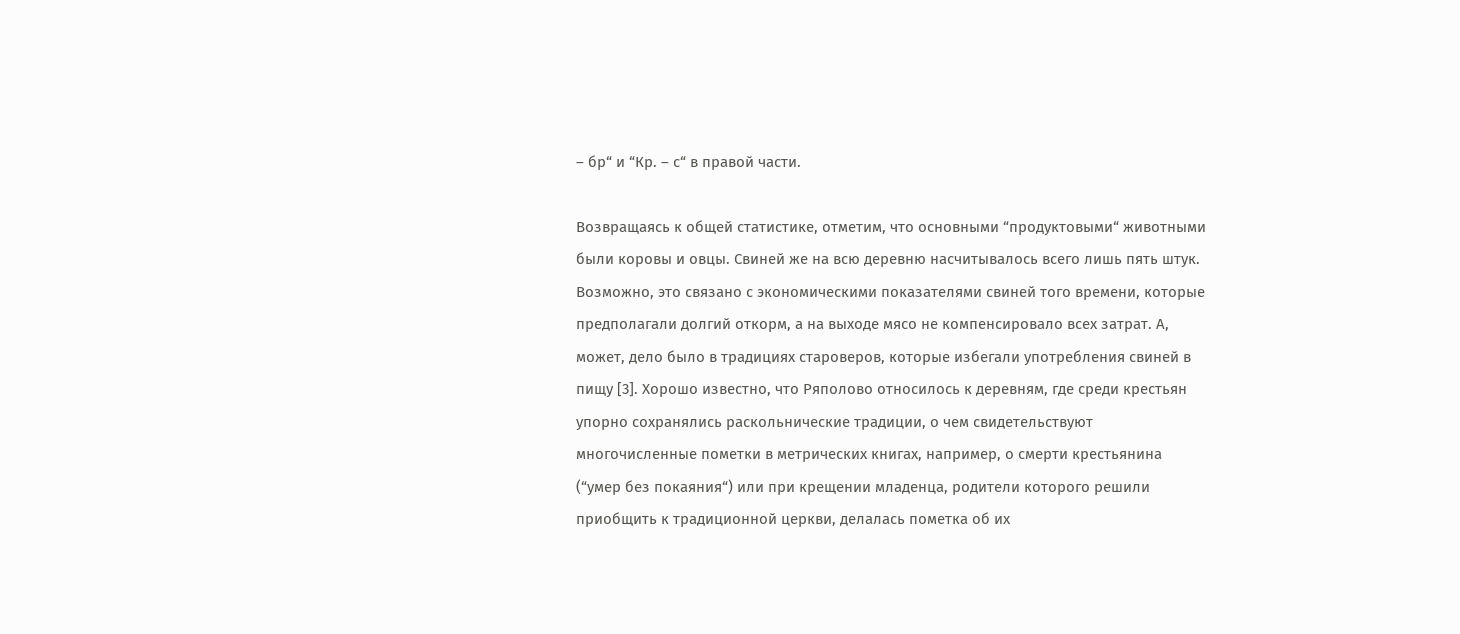– бр“ и “Кр. – с“ в правой части.

Возвращаясь к общей статистике, отметим, что основными “продуктовыми“ животными были коровы и овцы. Свиней же на всю деревню насчитывалось всего лишь пять штук. Возможно, это связано с экономическими показателями свиней того времени, которые предполагали долгий откорм, а на выходе мясо не компенсировало всех затрат. А, может, дело было в традициях староверов, которые избегали употребления свиней в пищу [3]. Хорошо известно, что Ряполово относилось к деревням, где среди крестьян упорно сохранялись раскольнические традиции, о чем свидетельствуют многочисленные пометки в метрических книгах, например, о смерти крестьянина (“умер без покаяния“) или при крещении младенца, родители которого решили приобщить к традиционной церкви, делалась пометка об их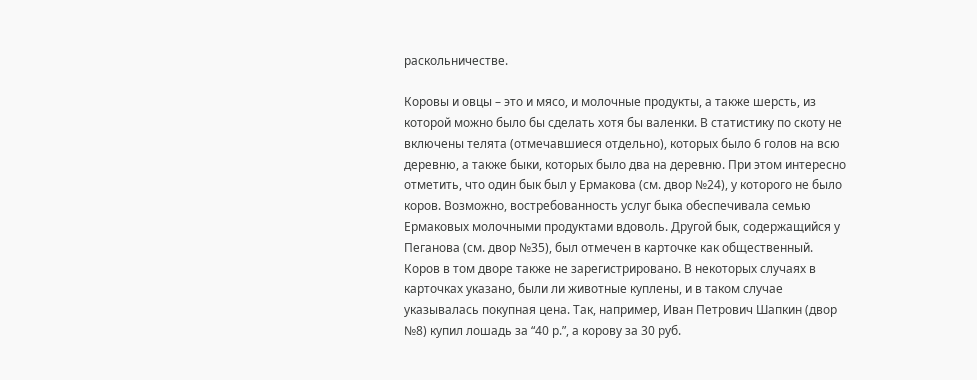раскольничестве.

Коровы и овцы – это и мясо, и молочные продукты, а также шерсть, из которой можно было бы сделать хотя бы валенки. В статистику по скоту не включены телята (отмечавшиеся отдельно), которых было 6 голов на всю деревню, а также быки, которых было два на деревню. При этом интересно отметить, что один бык был у Ермакова (см. двор №24), у которого не было коров. Возможно, востребованность услуг быка обеспечивала семью Ермаковых молочными продуктами вдоволь. Другой бык, содержащийся у Пеганова (см. двор №35), был отмечен в карточке как общественный. Коров в том дворе также не зарегистрировано. В некоторых случаях в карточках указано, были ли животные куплены, и в таком случае указывалась покупная цена. Так, например, Иван Петрович Шапкин (двор №8) купил лошадь за “40 р.”, а корову за 30 руб.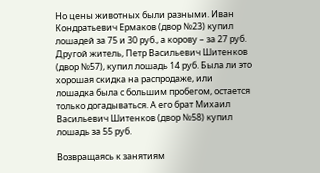Но цены животных были разными. Иван Кондратьевич Ермаков (двор №23) купил лошадей за 75 и 30 руб., а корову – за 27 руб. Другой житель, Петр Васильевич Шитенков (двор №57), купил лошадь 14 руб. Была ли это хорошая скидка на распродаже, или лошадка была с большим пробегом, остается только догадываться. А его брат Михаил Васильевич Шитенков (двор №58) купил лошадь за 55 руб.

Возвращаясь к занятиям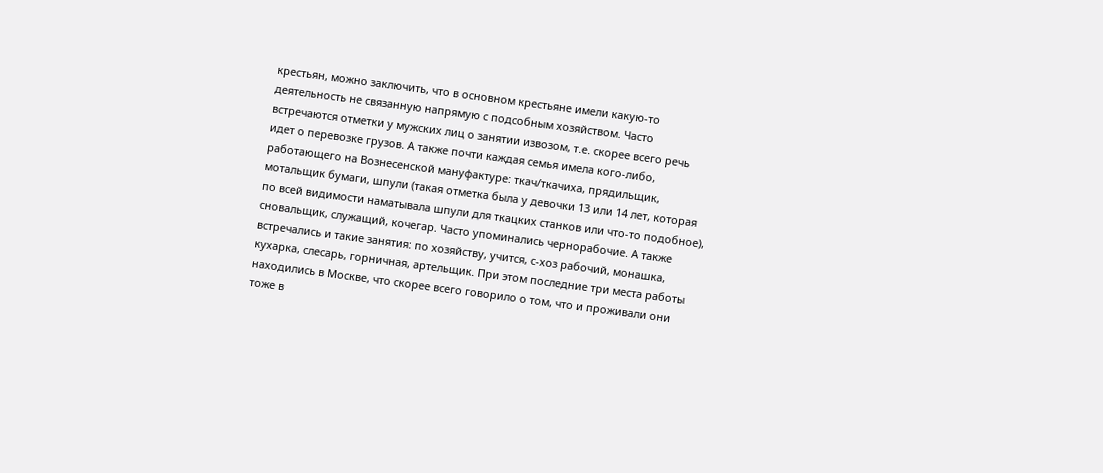крестьян, можно заключить, что в основном крестьяне имели какую-то деятельность не связанную напрямую с подсобным хозяйством. Часто встречаются отметки у мужских лиц о занятии извозом, т.е. скорее всего речь идет о перевозке грузов. А также почти каждая семья имела кого-либо, работающего на Вознесенской мануфактуре: ткач/ткачиха, прядильщик, мотальщик бумаги, шпули (такая отметка была у девочки 13 или 14 лет, которая по всей видимости наматывала шпули для ткацких станков или что-то подобное), сновальщик, служащий, кочегар. Часто упоминались чернорабочие. А также встречались и такие занятия: по хозяйству, учится, с-хоз рабочий, монашка, кухарка, слесарь, горничная, артельщик. При этом последние три места работы находились в Москве, что скорее всего говорило о том, что и проживали они тоже в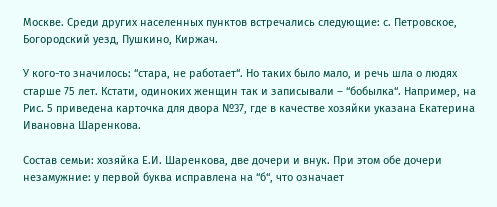Москве. Среди других населенных пунктов встречались следующие: с. Петровское, Богородский уезд, Пушкино, Киржач.

У кого-то значилось: “стара, не работает“. Но таких было мало, и речь шла о людях старше 75 лет. Кстати, одиноких женщин так и записывали – “бобылка“. Например, на Рис. 5 приведена карточка для двора №37, где в качестве хозяйки указана Екатерина Ивановна Шаренкова.

Состав семьи: хозяйка Е.И. Шаренкова, две дочери и внук. При этом обе дочери незамужние: у первой буква исправлена на “б“, что означает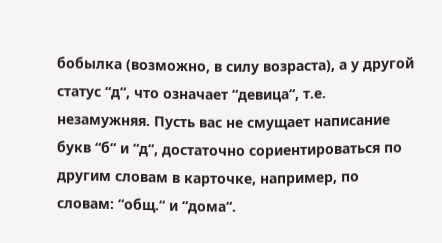бобылка (возможно, в силу возраста), а у другой статус “д“, что означает “девица“, т.е. незамужняя. Пусть вас не смущает написание букв “б“ и “д“, достаточно сориентироваться по другим словам в карточке, например, по словам: “общ.“ и “дома“.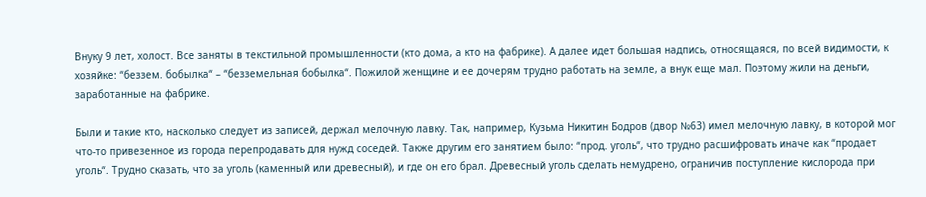Внуку 9 лет, холост. Все заняты в текстильной промышленности (кто дома, а кто на фабрике). А далее идет большая надпись, относящаяся, по всей видимости, к хозяйке: “беззем. бобылка“ – “безземельная бобылка“. Пожилой женщине и ее дочерям трудно работать на земле, а внук еще мал. Поэтому жили на деньги, заработанные на фабрике.

Были и такие кто, насколько следует из записей, держал мелочную лавку. Так, например, Кузьма Никитин Бодров (двор №63) имел мелочную лавку, в которой мог что-то привезенное из города перепродавать для нужд соседей. Также другим его занятием было: “прод. уголь“, что трудно расшифровать иначе как “продает уголь“. Трудно сказать, что за уголь (каменный или древесный), и где он его брал. Древесный уголь сделать немудрено, ограничив поступление кислорода при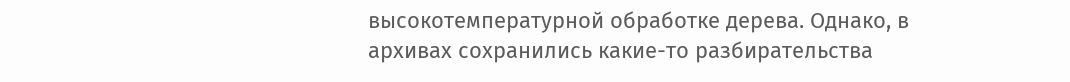высокотемпературной обработке дерева. Однако, в архивах сохранились какие-то разбирательства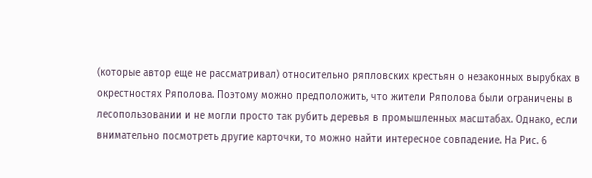(которые автор еще не рассматривал) относительно ряпловских крестьян о незаконных вырубках в окрестностях Ряполова. Поэтому можно предположить, что жители Ряполова были ограничены в лесопользовании и не могли просто так рубить деревья в промышленных масштабах. Однако, если внимательно посмотреть другие карточки, то можно найти интересное совпадение. На Рис. 6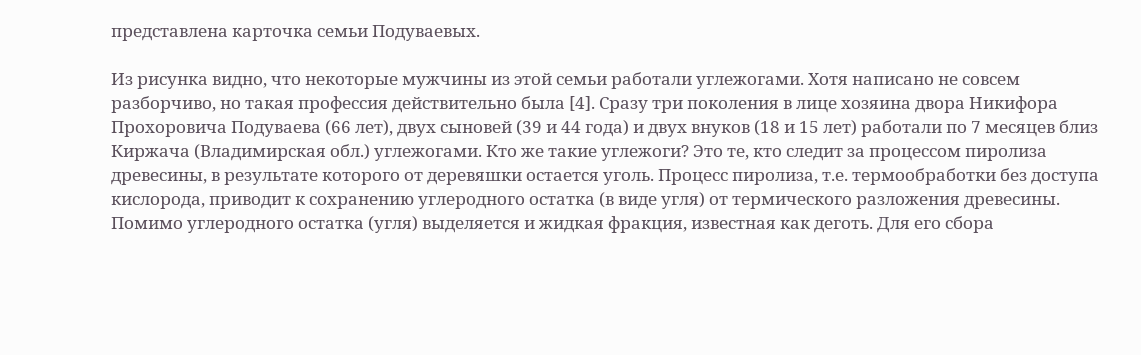представлена карточка семьи Подуваевых.

Из рисунка видно, что некоторые мужчины из этой семьи работали углежогами. Хотя написано не совсем разборчиво, но такая профессия действительно была [4]. Сразу три поколения в лице хозяина двора Никифора Прохоровича Подуваева (66 лет), двух сыновей (39 и 44 года) и двух внуков (18 и 15 лет) работали по 7 месяцев близ Киржача (Владимирская обл.) углежогами. Кто же такие углежоги? Это те, кто следит за процессом пиролиза древесины, в результате которого от деревяшки остается уголь. Процесс пиролиза, т.е. термообработки без доступа кислорода, приводит к сохранению углеродного остатка (в виде угля) от термического разложения древесины. Помимо углеродного остатка (угля) выделяется и жидкая фракция, известная как деготь. Для его сбора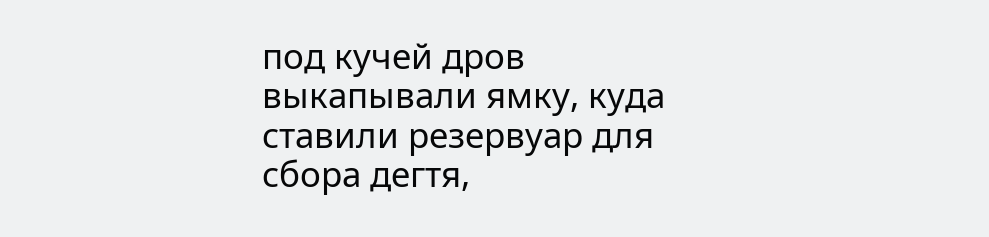под кучей дров выкапывали ямку, куда ставили резервуар для сбора дегтя,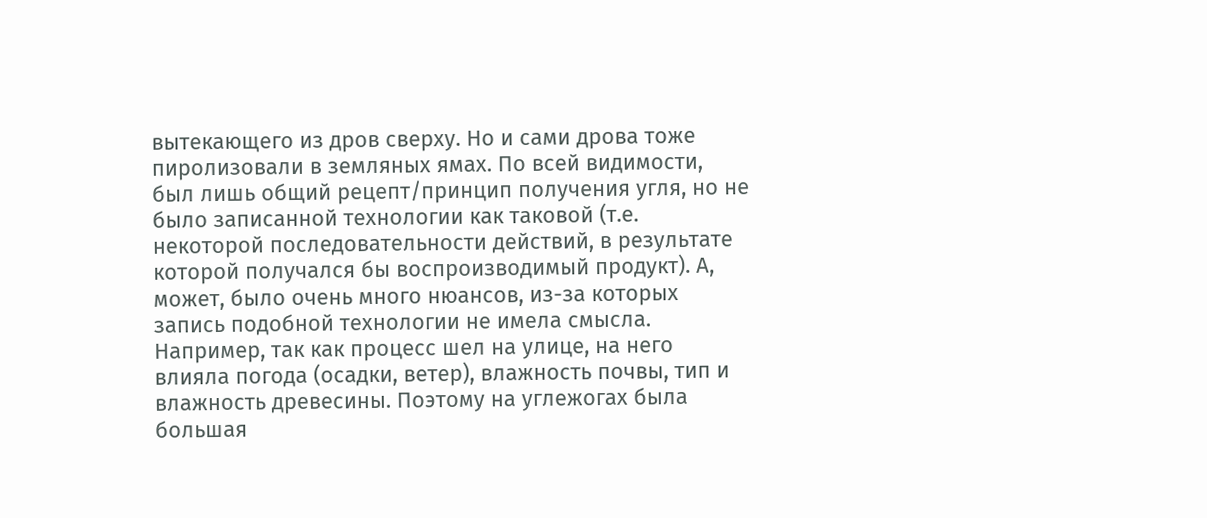вытекающего из дров сверху. Но и сами дрова тоже пиролизовали в земляных ямах. По всей видимости, был лишь общий рецепт/принцип получения угля, но не было записанной технологии как таковой (т.е. некоторой последовательности действий, в результате которой получался бы воспроизводимый продукт). А, может, было очень много нюансов, из-за которых запись подобной технологии не имела смысла. Например, так как процесс шел на улице, на него влияла погода (осадки, ветер), влажность почвы, тип и влажность древесины. Поэтому на углежогах была большая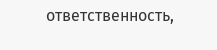ответственность,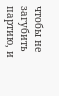чтобы не загубить партию, и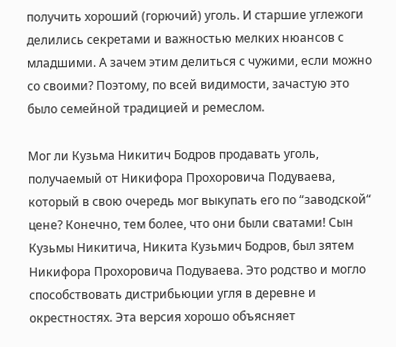получить хороший (горючий) уголь. И старшие углежоги делились секретами и важностью мелких нюансов с младшими. А зачем этим делиться с чужими, если можно со своими? Поэтому, по всей видимости, зачастую это было семейной традицией и ремеслом.

Мог ли Кузьма Никитич Бодров продавать уголь, получаемый от Никифора Прохоровича Подуваева, который в свою очередь мог выкупать его по “заводской“ цене? Конечно, тем более, что они были сватами! Сын Кузьмы Никитича, Никита Кузьмич Бодров, был зятем Никифора Прохоровича Подуваева. Это родство и могло способствовать дистрибьюции угля в деревне и окрестностях. Эта версия хорошо объясняет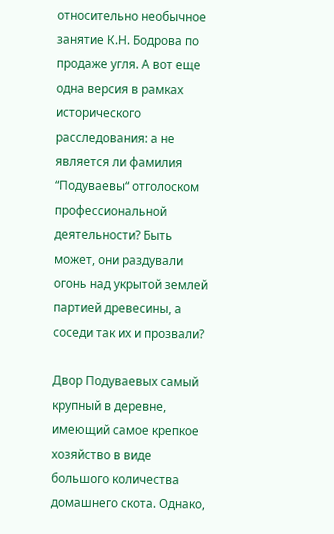относительно необычное занятие К.Н. Бодрова по продаже угля. А вот еще одна версия в рамках исторического расследования: а не является ли фамилия “Подуваевы“ отголоском профессиональной деятельности? Быть может, они раздували огонь над укрытой землей партией древесины, а соседи так их и прозвали?

Двор Подуваевых самый крупный в деревне, имеющий самое крепкое хозяйство в виде большого количества домашнего скота. Однако,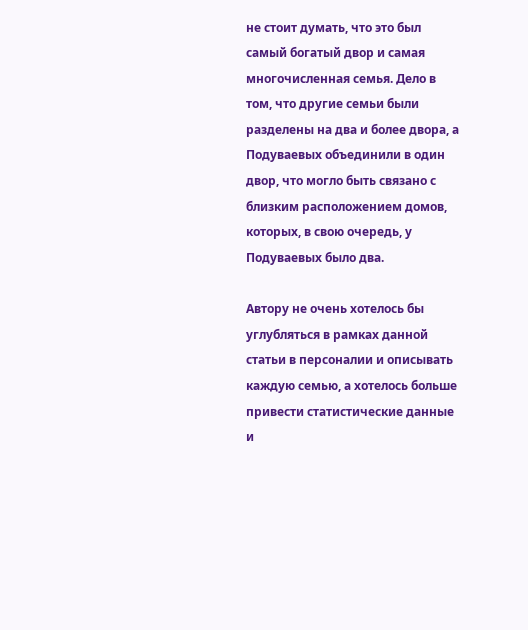не стоит думать, что это был самый богатый двор и самая многочисленная семья. Дело в том, что другие семьи были разделены на два и более двора, а Подуваевых объединили в один двор, что могло быть связано с близким расположением домов, которых, в свою очередь, у Подуваевых было два.

Автору не очень хотелось бы углубляться в рамках данной статьи в персоналии и описывать каждую семью, а хотелось больше привести статистические данные и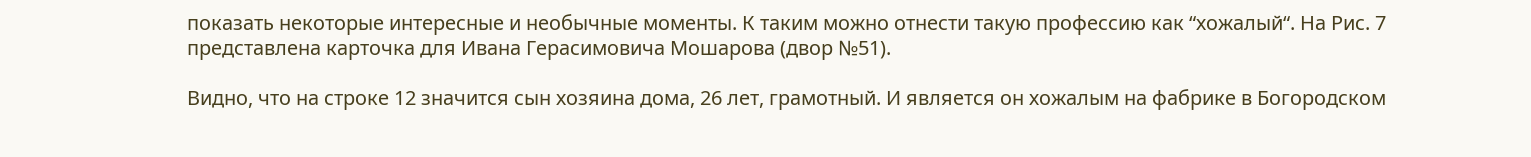показать некоторые интересные и необычные моменты. К таким можно отнести такую профессию как “хожалый“. На Рис. 7 представлена карточка для Ивана Герасимовича Мошарова (двор №51).

Видно, что на строке 12 значится сын хозяина дома, 26 лет, грамотный. И является он хожалым на фабрике в Богородском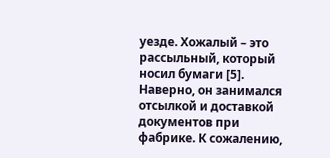уезде. Хожалый – это рассыльный, который носил бумаги [5]. Наверно, он занимался отсылкой и доставкой документов при фабрике. К сожалению,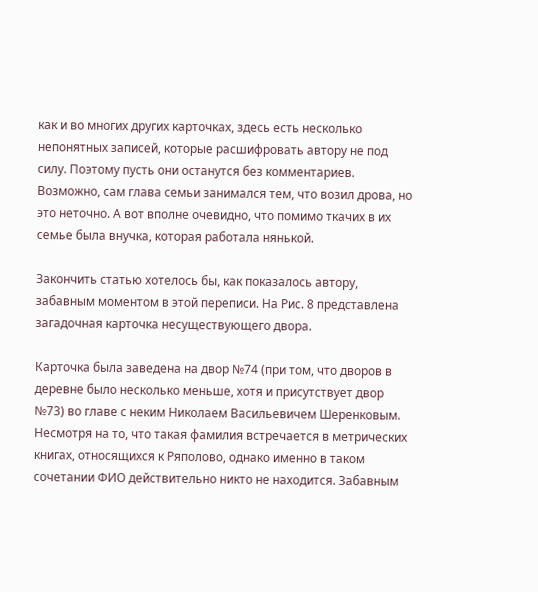как и во многих других карточках, здесь есть несколько непонятных записей, которые расшифровать автору не под силу. Поэтому пусть они останутся без комментариев. Возможно, сам глава семьи занимался тем, что возил дрова, но это неточно. А вот вполне очевидно, что помимо ткачих в их семье была внучка, которая работала нянькой.

Закончить статью хотелось бы, как показалось автору, забавным моментом в этой переписи. На Рис. 8 представлена загадочная карточка несуществующего двора.

Карточка была заведена на двор №74 (при том, что дворов в деревне было несколько меньше, хотя и присутствует двор №73) во главе с неким Николаем Васильевичем Шеренковым. Несмотря на то, что такая фамилия встречается в метрических книгах, относящихся к Ряполово, однако именно в таком сочетании ФИО действительно никто не находится. Забавным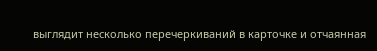выглядит несколько перечеркиваний в карточке и отчаянная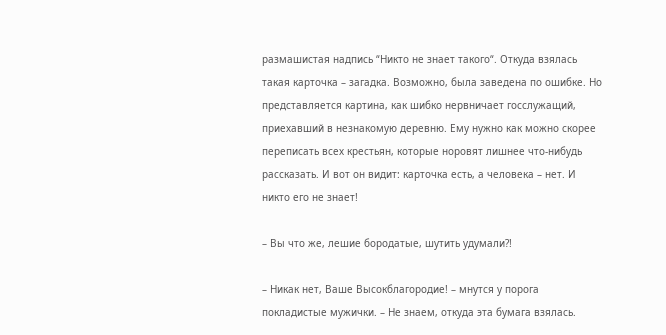размашистая надпись “Никто не знает такого“. Откуда взялась такая карточка – загадка. Возможно, была заведена по ошибке. Но представляется картина, как шибко нервничает госслужащий, приехавший в незнакомую деревню. Ему нужно как можно скорее переписать всех крестьян, которые норовят лишнее что-нибудь рассказать. И вот он видит: карточка есть, а человека – нет. И никто его не знает!

– Вы что же, лешие бородатые, шутить удумали?!

– Никак нет, Ваше Высокблагородие! – мнутся у порога покладистые мужички. – Не знаем, откуда эта бумага взялась.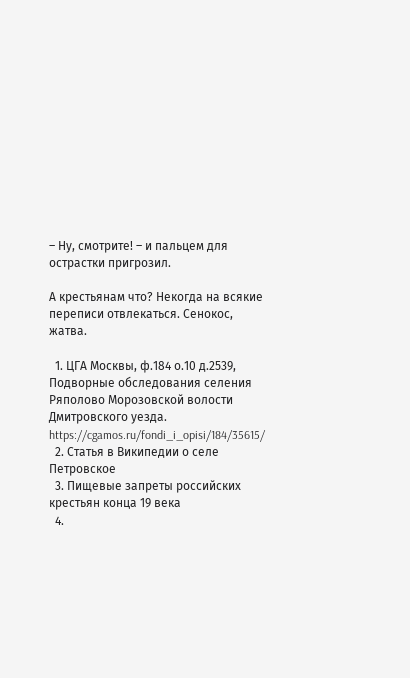– Ну, смотрите! – и пальцем для острастки пригрозил.

А крестьянам что? Некогда на всякие переписи отвлекаться. Сенокос, жатва.

  1. ЦГА Москвы, ф.184 о.10 д.2539, Подворные обследования селения Ряполово Морозовской волости Дмитровского уезда. https://cgamos.ru/fondi_i_opisi/184/35615/
  2. Статья в Википедии о селе Петровское
  3. Пищевые запреты российских крестьян конца 19 века
  4.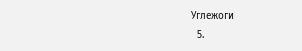Углежоги
  5.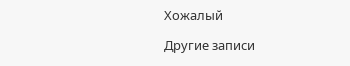Хожалый

Другие записи